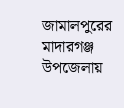জামালপুরের মাদারগঞ্জ উপজেলায়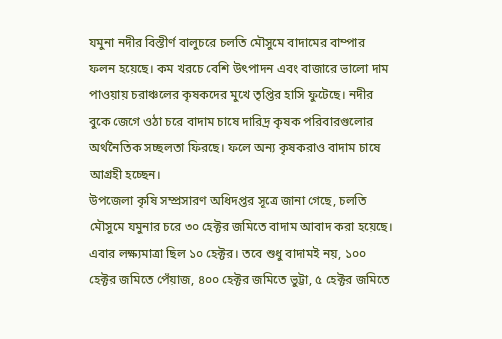যমুনা নদীর বিস্তীর্ণ বালুচরে চলতি মৌসুমে বাদামের বাম্পার ফলন হয়েছে। কম খরচে বেশি উৎপাদন এবং বাজারে ভালো দাম পাওয়ায় চরাঞ্চলের কৃষকদের মুখে তৃপ্তির হাসি ফুটেছে। নদীর বুকে জেগে ওঠা চরে বাদাম চাষে দারিদ্র কৃষক পরিবারগুলোর অর্থনৈতিক সচ্ছলতা ফিরছে। ফলে অন্য কৃষকরাও বাদাম চাষে আগ্রহী হচ্ছেন।
উপজেলা কৃষি সম্প্রসারণ অধিদপ্তর সূত্রে জানা গেছে, চলতি মৌসুমে যমুনার চরে ৩০ হেক্টর জমিতে বাদাম আবাদ করা হয়েছে। এবার লক্ষ্যমাত্রা ছিল ১০ হেক্টর। তবে শুধু বাদামই নয়, ১০০ হেক্টর জমিতে পেঁয়াজ, ৪০০ হেক্টর জমিতে ভুট্টা, ৫ হেক্টর জমিতে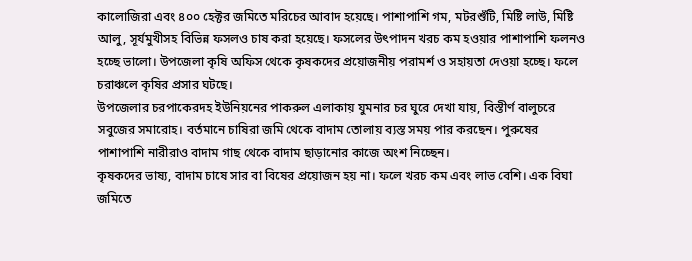কালোজিরা এবং ৪০০ হেক্টর জমিতে মরিচের আবাদ হয়েছে। পাশাপাশি গম, মটরশুঁটি, মিষ্টি লাউ, মিষ্টি আলু, সূর্যমুখীসহ বিভিন্ন ফসলও চাষ করা হয়েছে। ফসলের উৎপাদন খরচ কম হওয়ার পাশাপাশি ফলনও হচ্ছে ভালো। উপজেলা কৃষি অফিস থেকে কৃষকদের প্রয়োজনীয় পরামর্শ ও সহায়তা দেওয়া হচ্ছে। ফলে চরাঞ্চলে কৃষির প্রসার ঘটছে।
উপজেলার চরপাকেরদহ ইউনিয়নের পাকরুল এলাকায় যুমনার চর ঘুরে দেখা যায়, বিস্তীর্ণ বালুচরে সবুজের সমারোহ। বর্তমানে চাষিরা জমি থেকে বাদাম তোলায় ব্যস্ত সময় পার করছেন। পুরুষের পাশাপাশি নারীরাও বাদাম গাছ থেকে বাদাম ছাড়ানোর কাজে অংশ নিচ্ছেন।
কৃষকদের ভাষ্য, বাদাম চাষে সার বা বিষের প্রয়োজন হয় না। ফলে খরচ কম এবং লাভ বেশি। এক বিঘা জমিতে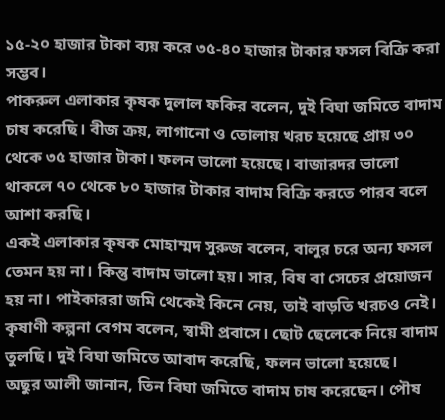১৫-২০ হাজার টাকা ব্যয় করে ৩৫-৪০ হাজার টাকার ফসল বিক্রি করা সম্ভব।
পাকরুল এলাকার কৃষক দুলাল ফকির বলেন, দুই বিঘা জমিতে বাদাম চাষ করেছি। বীজ ক্রয়, লাগানো ও তোলায় খরচ হয়েছে প্রায় ৩০ থেকে ৩৫ হাজার টাকা। ফলন ভালো হয়েছে। বাজারদর ভালো থাকলে ৭০ থেকে ৮০ হাজার টাকার বাদাম বিক্রি করতে পারব বলে আশা করছি।
একই এলাকার কৃষক মোহাম্মদ সুরুজ বলেন, বালুর চরে অন্য ফসল তেমন হয় না। কিন্তু বাদাম ভালো হয়। সার, বিষ বা সেচের প্রয়োজন হয় না। পাইকাররা জমি থেকেই কিনে নেয়, তাই বাড়তি খরচও নেই।
কৃষাণী কল্পনা বেগম বলেন, স্বামী প্রবাসে। ছোট ছেলেকে নিয়ে বাদাম তুলছি। দুই বিঘা জমিতে আবাদ করেছি, ফলন ভালো হয়েছে।
অছুর আলী জানান, তিন বিঘা জমিতে বাদাম চাষ করেছেন। পৌষ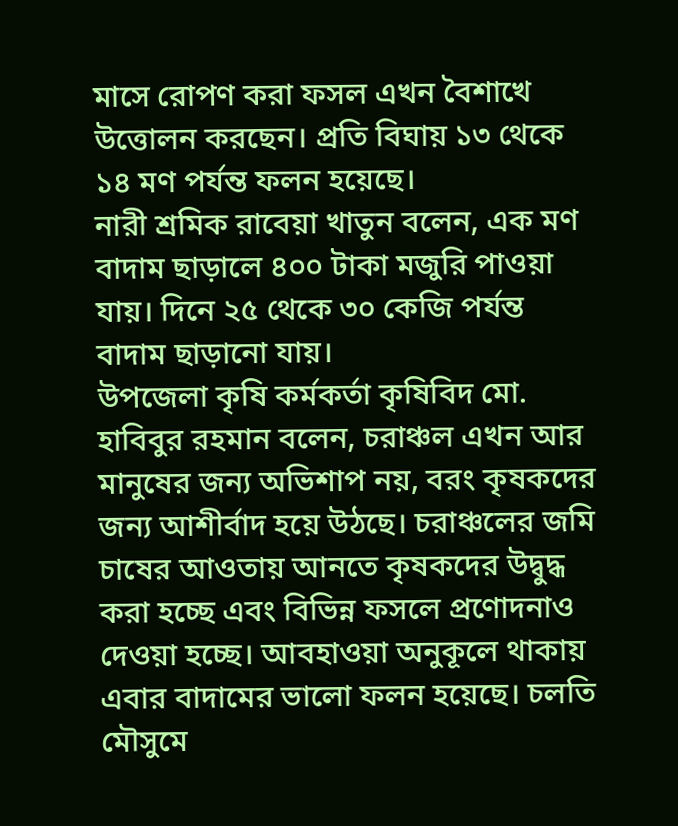মাসে রোপণ করা ফসল এখন বৈশাখে উত্তোলন করছেন। প্রতি বিঘায় ১৩ থেকে ১৪ মণ পর্যন্ত ফলন হয়েছে।
নারী শ্রমিক রাবেয়া খাতুন বলেন, এক মণ বাদাম ছাড়ালে ৪০০ টাকা মজুরি পাওয়া যায়। দিনে ২৫ থেকে ৩০ কেজি পর্যন্ত বাদাম ছাড়ানো যায়।
উপজেলা কৃষি কর্মকর্তা কৃষিবিদ মো. হাবিবুর রহমান বলেন, চরাঞ্চল এখন আর মানুষের জন্য অভিশাপ নয়, বরং কৃষকদের জন্য আশীর্বাদ হয়ে উঠছে। চরাঞ্চলের জমি চাষের আওতায় আনতে কৃষকদের উদ্বুদ্ধ করা হচ্ছে এবং বিভিন্ন ফসলে প্রণোদনাও দেওয়া হচ্ছে। আবহাওয়া অনুকূলে থাকায় এবার বাদামের ভালো ফলন হয়েছে। চলতি মৌসুমে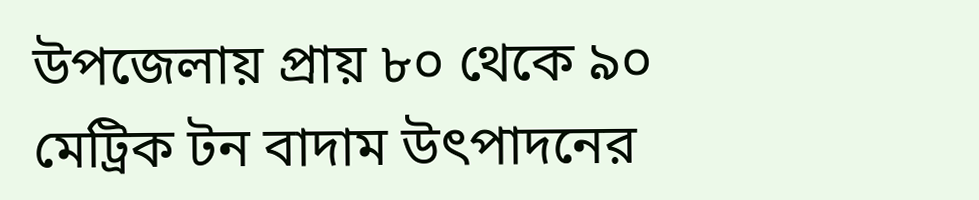উপজেলায় প্রায় ৮০ থেকে ৯০ মেট্রিক টন বাদাম উৎপাদনের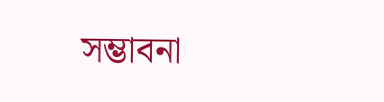সম্ভাবনা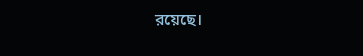রয়েছে।